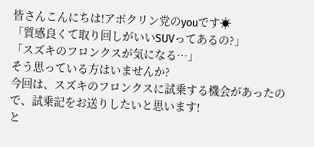皆さんこんにちは!アポクリン党のyouです☀
「質感良くて取り回しがいいSUVってあるの?」
「スズキのフロンクスが気になる…」
そう思っている方はいませんか?
今回は、スズキのフロンクスに試乗する機会があったので、試乗記をお送りしたいと思います!
と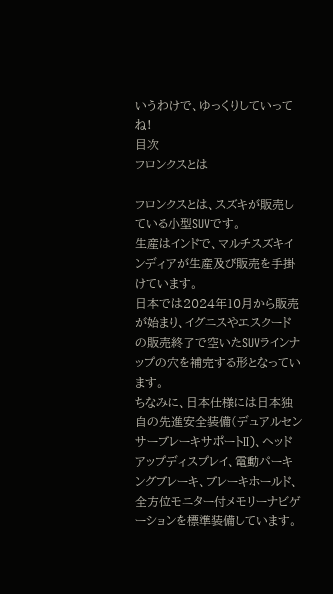いうわけで、ゆっくりしていってね!
目次
フロンクスとは

フロンクスとは、スズキが販売している小型SUVです。
生産はインドで、マルチスズキインディアが生産及び販売を手掛けています。
日本では2024年10月から販売が始まり、イグニスやエスクードの販売終了で空いたSUVラインナップの穴を補完する形となっています。
ちなみに、日本仕様には日本独自の先進安全装備(デュアルセンサーブレーキサポートII)、ヘッドアップディスプレイ、電動パーキングブレーキ、ブレーキホールド、全方位モニター付メモリーナビゲーションを標準装備しています。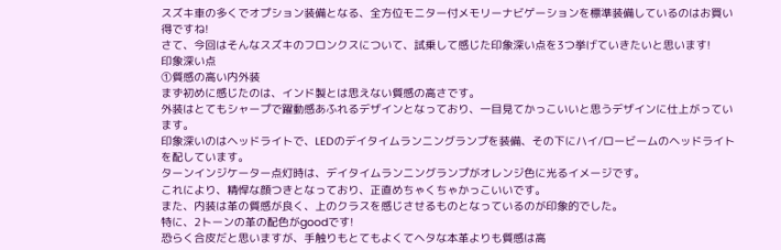スズキ車の多くでオプション装備となる、全方位モニター付メモリーナビゲーションを標準装備しているのはお買い得ですね!
さて、今回はそんなスズキのフロンクスについて、試乗して感じた印象深い点を3つ挙げていきたいと思います!
印象深い点
①質感の高い内外装
まず初めに感じたのは、インド製とは思えない質感の高さです。
外装はとてもシャープで躍動感あふれるデザインとなっており、一目見てかっこいいと思うデザインに仕上がっています。
印象深いのはヘッドライトで、LEDのデイタイムランニングランプを装備、その下にハイ/ロービームのヘッドライトを配しています。
ターンインジケーター点灯時は、デイタイムランニングランプがオレンジ色に光るイメージです。
これにより、精悍な顔つきとなっており、正直めちゃくちゃかっこいいです。
また、内装は革の質感が良く、上のクラスを感じさせるものとなっているのが印象的でした。
特に、2トーンの革の配色がgoodです!
恐らく合皮だと思いますが、手触りもとてもよくてヘタな本革よりも質感は高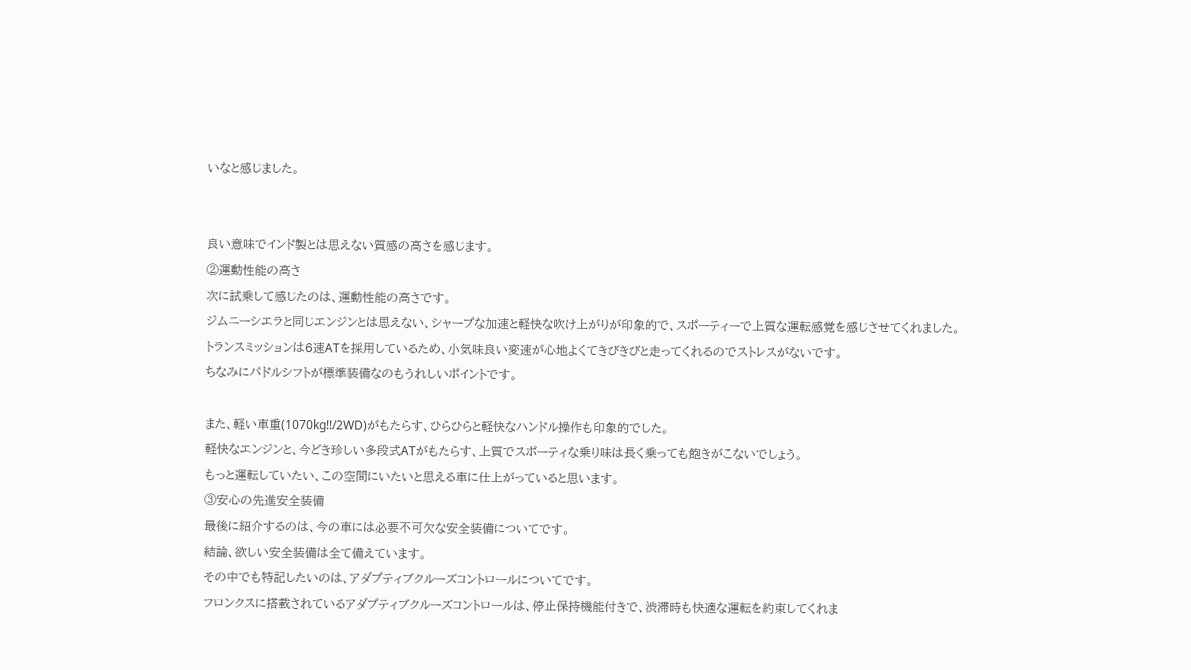いなと感じました。


良い意味でインド製とは思えない質感の高さを感じます。
②運動性能の高さ
次に試乗して感じたのは、運動性能の高さです。
ジムニーシエラと同じエンジンとは思えない、シャープな加速と軽快な吹け上がりが印象的で、スポーティーで上質な運転感覚を感じさせてくれました。
トランスミッションは6速ATを採用しているため、小気味良い変速が心地よくてきびきびと走ってくれるのでストレスがないです。
ちなみにパドルシフトが標準装備なのもうれしいポイントです。

また、軽い車重(1070kg!!/2WD)がもたらす、ひらひらと軽快なハンドル操作も印象的でした。
軽快なエンジンと、今どき珍しい多段式ATがもたらす、上質でスポーティな乗り味は長く乗っても飽きがこないでしょう。
もっと運転していたい、この空間にいたいと思える車に仕上がっていると思います。
③安心の先進安全装備
最後に紹介するのは、今の車には必要不可欠な安全装備についてです。
結論、欲しい安全装備は全て備えています。
その中でも特記したいのは、アダプティブクルーズコントロールについてです。
フロンクスに搭載されているアダプティブクルーズコントロールは、停止保持機能付きで、渋滞時も快適な運転を約束してくれま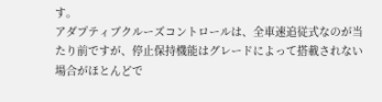す。
アダプティブクルーズコントロールは、全車速追従式なのが当たり前ですが、停止保持機能はグレードによって搭載されない場合がほとんどで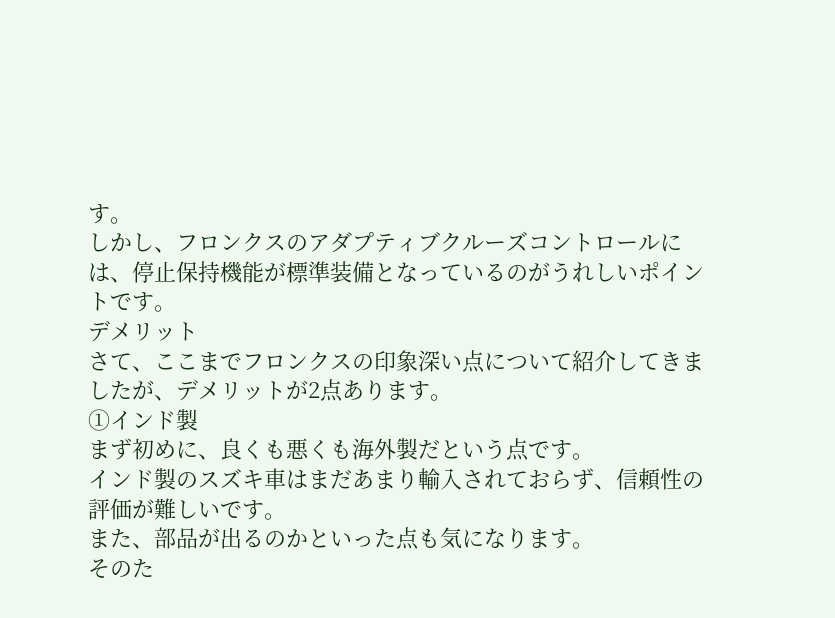す。
しかし、フロンクスのアダプティブクルーズコントロールには、停止保持機能が標準装備となっているのがうれしいポイントです。
デメリット
さて、ここまでフロンクスの印象深い点について紹介してきましたが、デメリットが2点あります。
①インド製
まず初めに、良くも悪くも海外製だという点です。
インド製のスズキ車はまだあまり輸入されておらず、信頼性の評価が難しいです。
また、部品が出るのかといった点も気になります。
そのた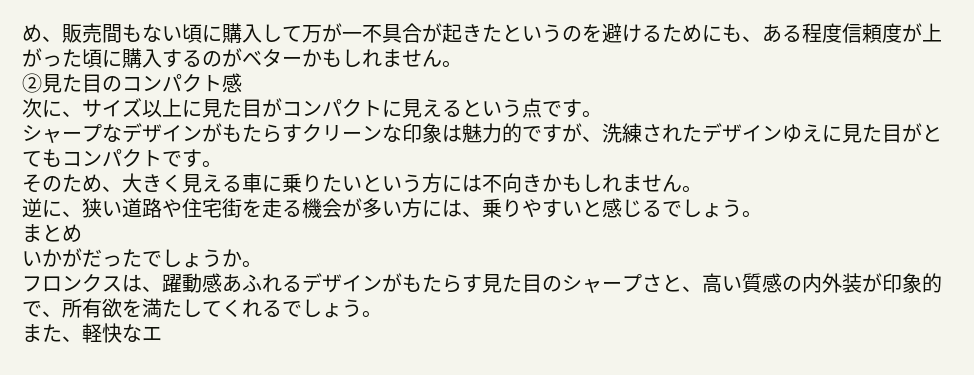め、販売間もない頃に購入して万が一不具合が起きたというのを避けるためにも、ある程度信頼度が上がった頃に購入するのがベターかもしれません。
②見た目のコンパクト感
次に、サイズ以上に見た目がコンパクトに見えるという点です。
シャープなデザインがもたらすクリーンな印象は魅力的ですが、洗練されたデザインゆえに見た目がとてもコンパクトです。
そのため、大きく見える車に乗りたいという方には不向きかもしれません。
逆に、狭い道路や住宅街を走る機会が多い方には、乗りやすいと感じるでしょう。
まとめ
いかがだったでしょうか。
フロンクスは、躍動感あふれるデザインがもたらす見た目のシャープさと、高い質感の内外装が印象的で、所有欲を満たしてくれるでしょう。
また、軽快なエ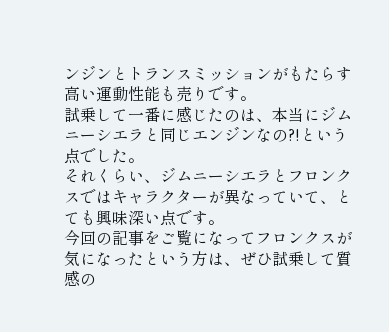ンジンとトランスミッションがもたらす高い運動性能も売りです。
試乗して一番に感じたのは、本当にジムニーシエラと同じエンジンなの?!という点でした。
それくらい、ジムニーシエラとフロンクスではキャラクターが異なっていて、とても興味深い点です。
今回の記事をご覧になってフロンクスが気になったという方は、ぜひ試乗して質感の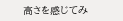高さを感じてみ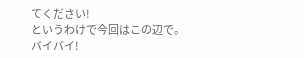てください!
というわけで今回はこの辺で。
バイバイ!